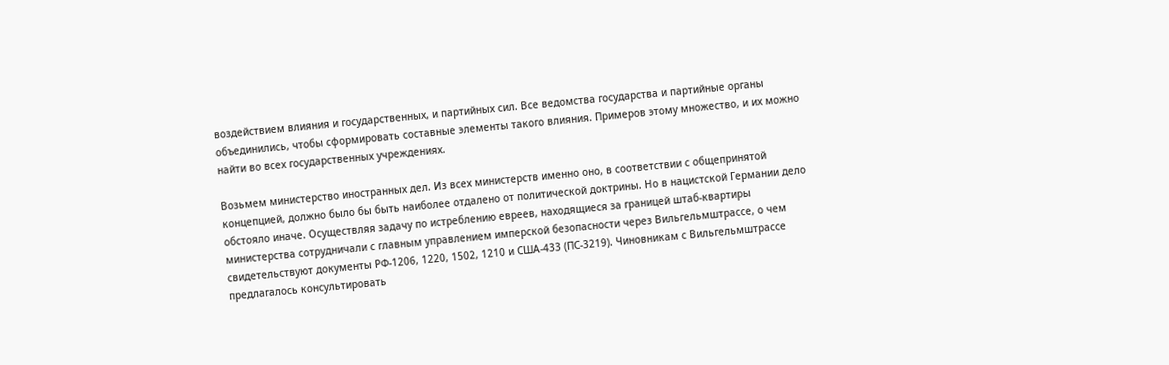воздействием влияния и государственных, и партийных сил. Все ведомства государства и партийные органы объединились, чтобы сформировать составные элементы такого влияния. Примеров этому множество, и их можно найти во всех государственных учреждениях.

Возьмем министерство иностранных дел. Из всех министерств именно оно, в соответствии с общепринятой концепцией, должно было бы быть наиболее отдалено от политической доктрины. Но в нацистской Германии дело обстояло иначе. Осуществляя задачу по истреблению евреев, находящиеся за границей штаб-квартиры министерства сотрудничали с главным управлением имперской безопасности через Вильгельмштрассе, о чем свидетельствуют документы РФ-1206, 1220, 1502, 1210 и США-433 (ПС-3219). Чиновникам с Вильгельмштрассе предлагалось консультировать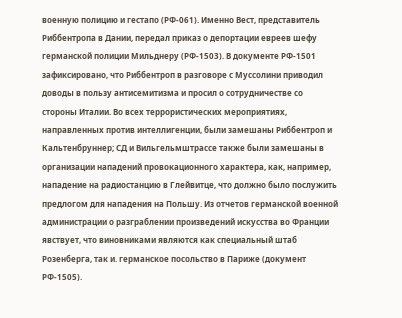военную полицию и гестапо (РФ-061). Именно Вест, представитель Риббентропа в Дании, передал приказ о депортации евреев шефу германской полиции Мильднеру (РФ-1503). В документе РФ-1501 зафиксировано, что Риббентроп в разговоре с Муссолини приводил доводы в пользу антисемитизма и просил о сотрудничестве со стороны Италии. Во всех террористических мероприятиях, направленных против интеллигенции, были замешаны Риббентроп и Кальтенбруннер; СД и Вильгельмштрассе также были замешаны в организации нападений провокационного характера, как, например, нападение на радиостанцию в Глейвитце, что должно было послужить предлогом для нападения на Польшу. Из отчетов германской военной администрации о разграблении произведений искусства во Франции явствует, что виновниками являются как специальный штаб Розенберга, так и. германское посольство в Париже (документ РФ-1505).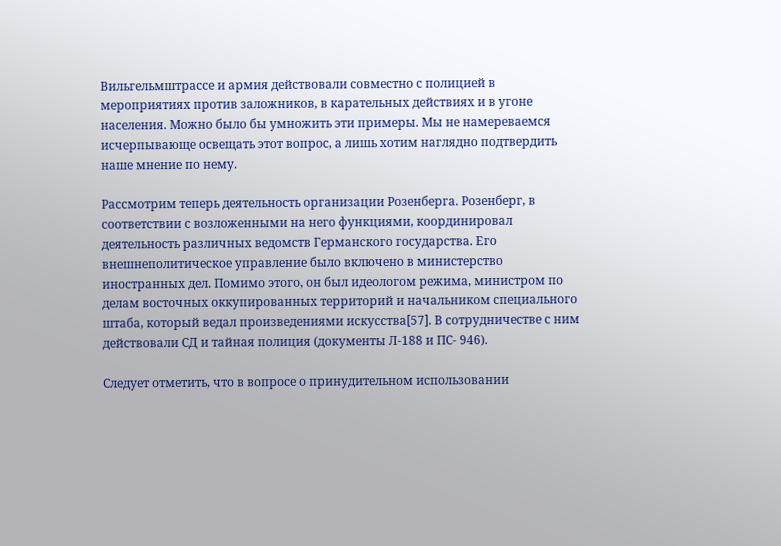Вильгельмштрассе и армия действовали совместно с полицией в мероприятиях против заложников, в карательных действиях и в угоне населения. Можно было бы умножить эти примеры. Мы не намереваемся исчерпывающе освещать этот вопрос, а лишь хотим наглядно подтвердить наше мнение по нему.

Рассмотрим теперь деятельность организации Розенберга. Розенберг, в соответствии с возложенными на него функциями, координировал деятельность различных ведомств Германского государства. Его внешнеполитическое управление было включено в министерство иностранных дел. Помимо этого, он был идеологом режима, министром по делам восточных оккупированных территорий и начальником специального штаба, который ведал произведениями искусства[57]. В сотрудничестве с ним действовали СД и тайная полиция (документы Л-188 и ПС- 946).

Следует отметить, что в вопросе о принудительном использовании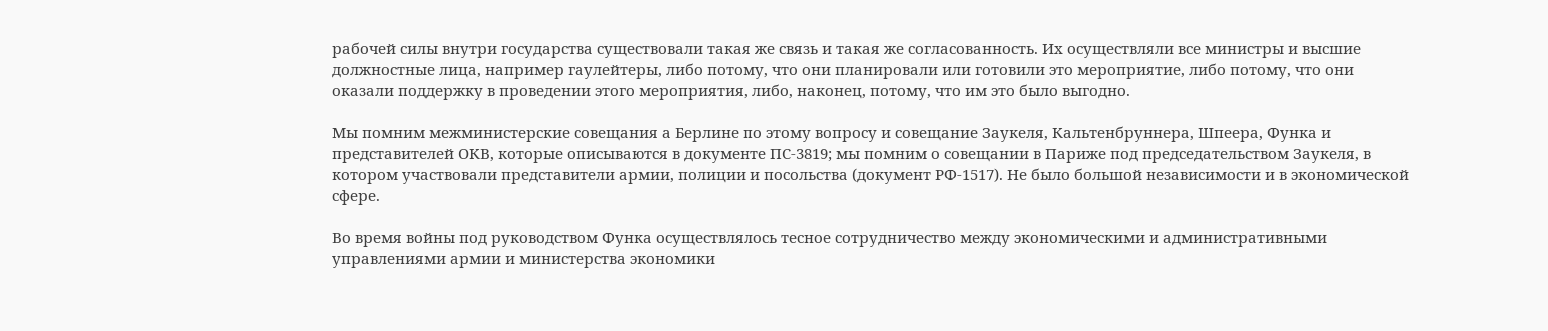рабочей силы внутри государства существовали такая же связь и такая же согласованность. Их осуществляли все министры и высшие должностные лица, например гаулейтеры, либо потому, что они планировали или готовили это мероприятие, либо потому, что они оказали поддержку в проведении этого мероприятия, либо, наконец, потому, что им это было выгодно.

Мы помним межминистерские совещания а Берлине по этому вопросу и совещание Заукеля, Кальтенбруннера, Шпеера, Функа и представителей ОКВ, которые описываются в документе ПС-3819; мы помним о совещании в Париже под председательством Заукеля, в котором участвовали представители армии, полиции и посольства (документ РФ-1517). Не было большой независимости и в экономической сфере.

Во время войны под руководством Функа осуществлялось тесное сотрудничество между экономическими и административными управлениями армии и министерства экономики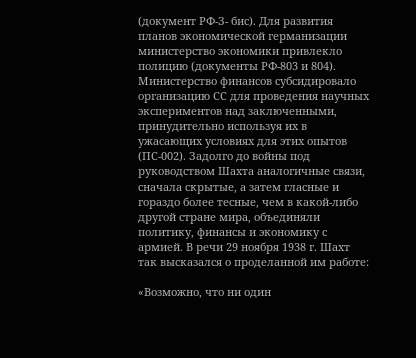(документ РФ-З- бис). Для развития планов экономической германизации министерство экономики привлекло полицию (документы РФ-803 и 804). Министерство финансов субсидировало организацию СС для проведения научных экспериментов над заключенными, принудительно используя их в ужасающих условиях для этих опытов (ПС-002). Задолго до войны под руководством Шахта аналогичные связи, сначала скрытые, а затем гласные и гораздо более тесные, чем в какой-либо другой стране мира, объединяли политику, финансы и экономику с армией. В речи 29 ноября 1938 г. Шахт так высказался о проделанной им работе:

«Возможно, что ни один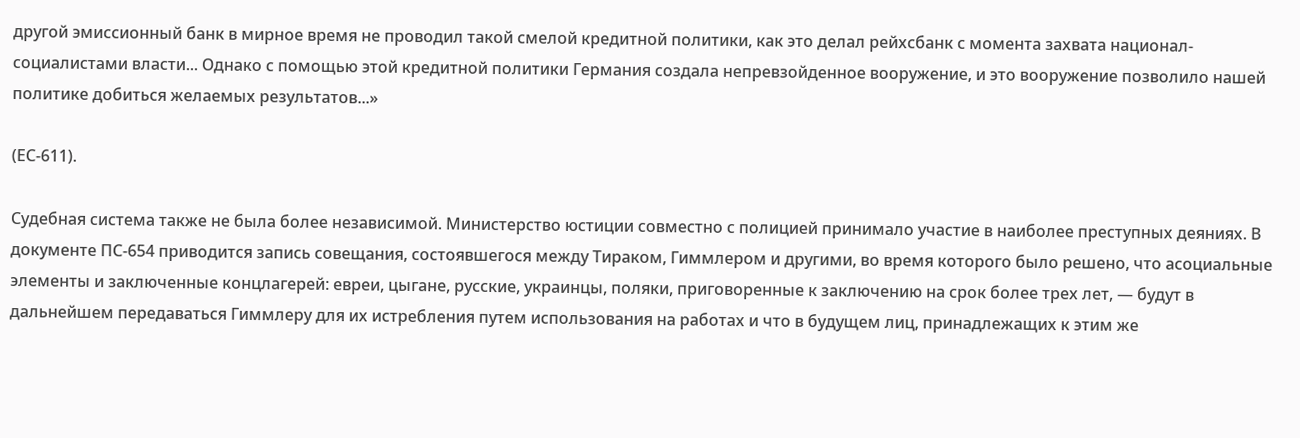другой эмиссионный банк в мирное время не проводил такой смелой кредитной политики, как это делал рейхсбанк с момента захвата национал-социалистами власти... Однако с помощью этой кредитной политики Германия создала непревзойденное вооружение, и это вооружение позволило нашей политике добиться желаемых результатов...»

(ЕС-611).

Судебная система также не была более независимой. Министерство юстиции совместно с полицией принимало участие в наиболее преступных деяниях. В документе ПС-654 приводится запись совещания, состоявшегося между Тираком, Гиммлером и другими, во время которого было решено, что асоциальные элементы и заключенные концлагерей: евреи, цыгане, русские, украинцы, поляки, приговоренные к заключению на срок более трех лет, — будут в дальнейшем передаваться Гиммлеру для их истребления путем использования на работах и что в будущем лиц, принадлежащих к этим же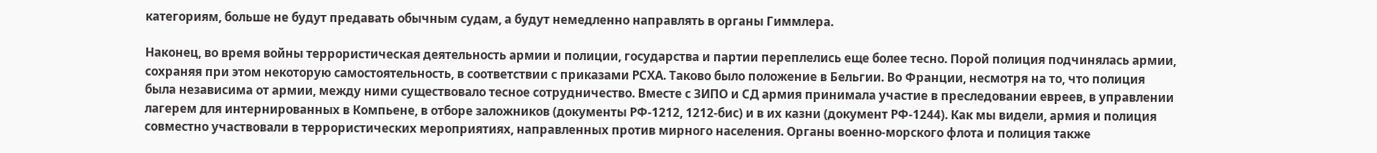категориям, больше не будут предавать обычным судам, а будут немедленно направлять в органы Гиммлера.

Наконец, во время войны террористическая деятельность армии и полиции, государства и партии переплелись еще более тесно. Порой полиция подчинялась армии, сохраняя при этом некоторую самостоятельность, в соответствии с приказами РСХА. Таково было положение в Бельгии. Во Франции, несмотря на то, что полиция была независима от армии, между ними существовало тесное сотрудничество. Вместе с ЗИПО и СД армия принимала участие в преследовании евреев, в управлении лагерем для интернированных в Компьене, в отборе заложников (документы РФ-1212, 1212-бис) и в их казни (документ РФ-1244). Как мы видели, армия и полиция совместно участвовали в террористических мероприятиях, направленных против мирного населения. Органы военно-морского флота и полиция также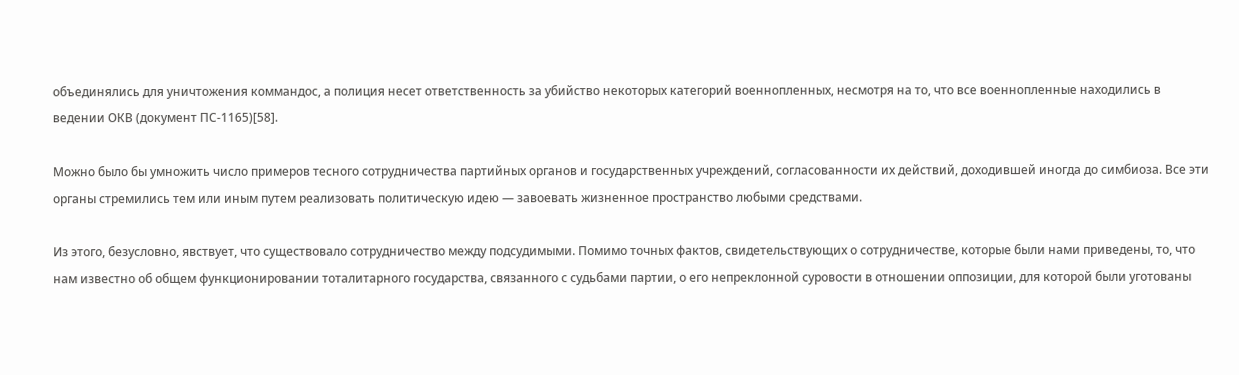объединялись для уничтожения коммандос, а полиция несет ответственность за убийство некоторых категорий военнопленных, несмотря на то, что все военнопленные находились в ведении ОКВ (документ ПС-1165)[58].

Можно было бы умножить число примеров тесного сотрудничества партийных органов и государственных учреждений, согласованности их действий, доходившей иногда до симбиоза. Все эти органы стремились тем или иным путем реализовать политическую идею — завоевать жизненное пространство любыми средствами.

Из этого, безусловно, явствует, что существовало сотрудничество между подсудимыми. Помимо точных фактов, свидетельствующих о сотрудничестве, которые были нами приведены, то, что нам известно об общем функционировании тоталитарного государства, связанного с судьбами партии, о его непреклонной суровости в отношении оппозиции, для которой были уготованы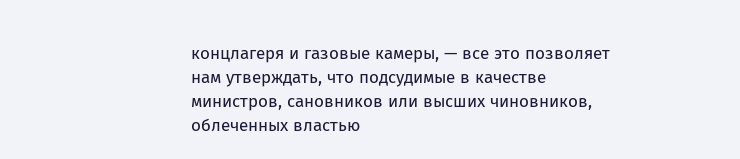концлагеря и газовые камеры, — все это позволяет нам утверждать, что подсудимые в качестве министров, сановников или высших чиновников, облеченных властью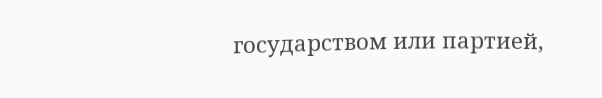государством или партией,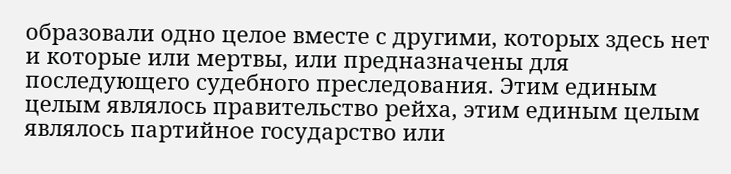образовали одно целое вместе с другими, которых здесь нет и которые или мертвы, или предназначены для последующего судебного преследования. Этим единым целым являлось правительство рейха, этим единым целым являлось партийное государство или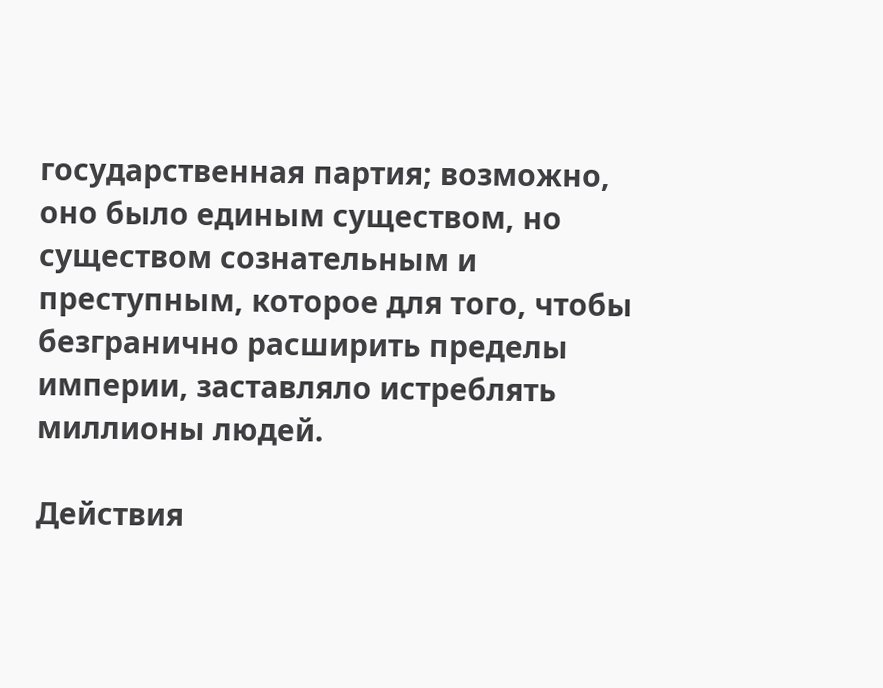государственная партия; возможно, оно было единым существом, но существом сознательным и преступным, которое для того, чтобы безгранично расширить пределы империи, заставляло истреблять миллионы людей.

Действия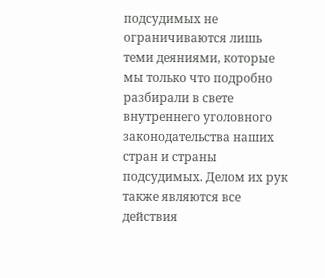подсудимых не ограничиваются лишь теми деяниями, которые мы только что подробно разбирали в свете внутреннего уголовного законодательства наших стран и страны подсудимых. Делом их рук также являются все действия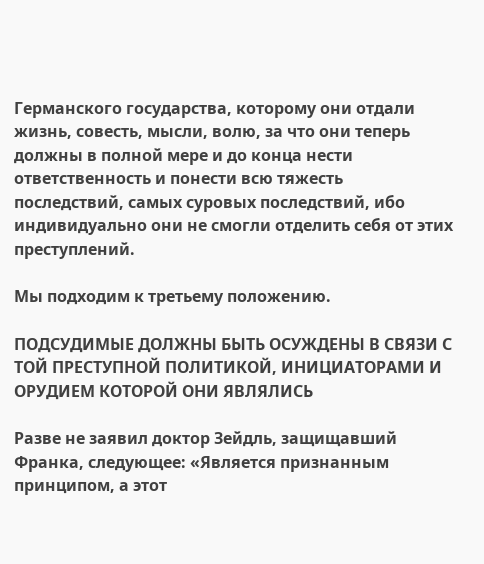Германского государства, которому они отдали жизнь, совесть, мысли, волю, за что они теперь должны в полной мере и до конца нести ответственность и понести всю тяжесть последствий, самых суровых последствий, ибо индивидуально они не смогли отделить себя от этих преступлений.

Мы подходим к третьему положению.

ПОДСУДИМЫЕ ДОЛЖНЫ БЫТЬ ОСУЖДЕНЫ В СВЯЗИ С ТОЙ ПРЕСТУПНОЙ ПОЛИТИКОЙ, ИНИЦИАТОРАМИ И ОРУДИЕМ КОТОРОЙ ОНИ ЯВЛЯЛИСЬ

Разве не заявил доктор Зейдль, защищавший Франка, следующее: «Является признанным принципом, а этот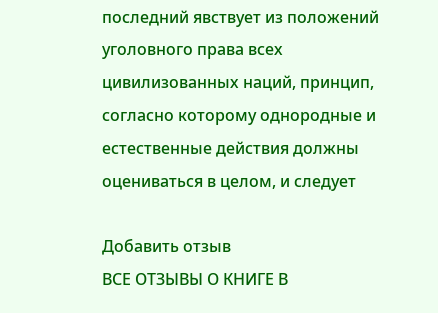последний явствует из положений уголовного права всех цивилизованных наций, принцип, согласно которому однородные и естественные действия должны оцениваться в целом, и следует

Добавить отзыв
ВСЕ ОТЗЫВЫ О КНИГЕ В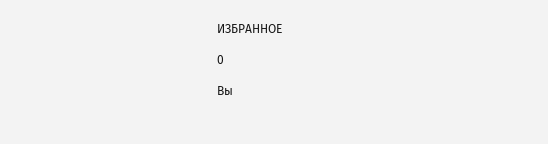ИЗБРАННОЕ

0

Вы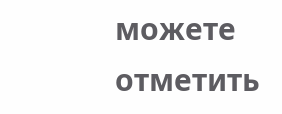можете отметить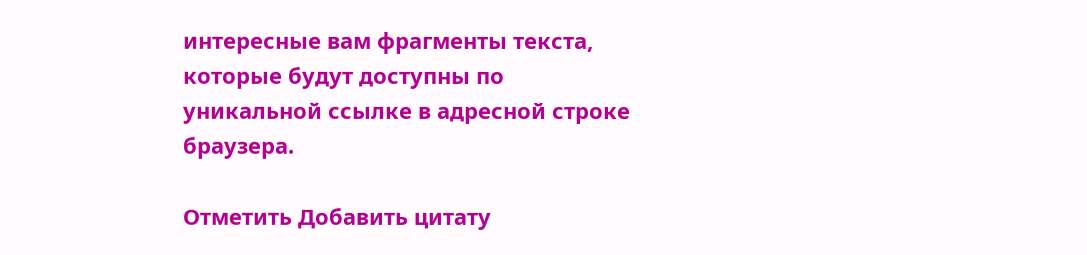интересные вам фрагменты текста, которые будут доступны по уникальной ссылке в адресной строке браузера.

Отметить Добавить цитату